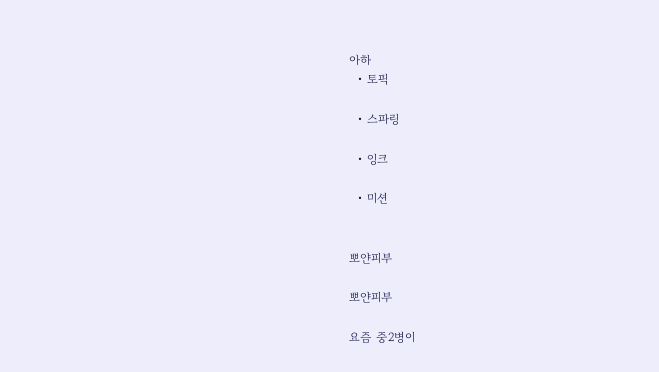아하
  • 토픽

  • 스파링

  • 잉크

  • 미션


뽀얀피부

뽀얀피부

요즘 중2병이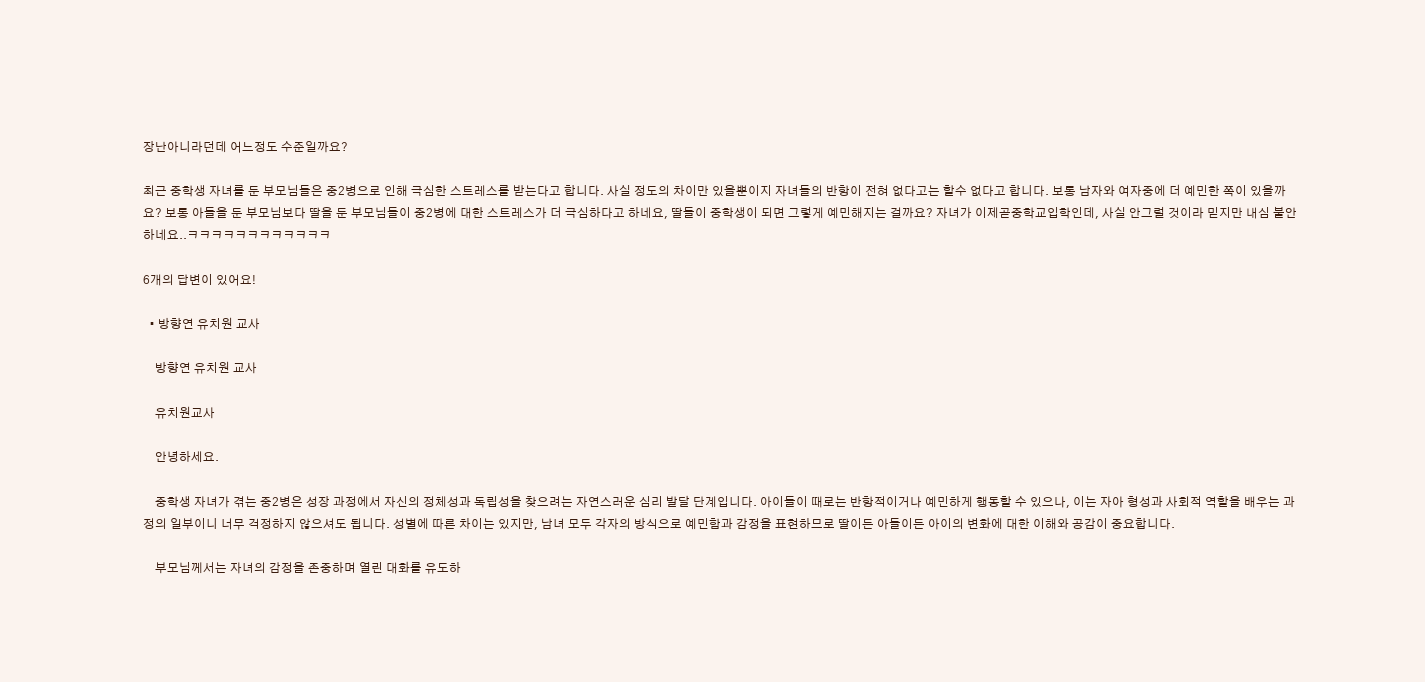장난아니라던데 어느정도 수준일까요?

최근 중학생 자녀를 둔 부모님들은 중2병으로 인해 극심한 스트레스를 받는다고 합니다. 사실 정도의 차이만 있을뿐이지 자녀들의 반항이 전혀 없다고는 할수 없다고 합니다. 보통 남자와 여자중에 더 예민한 쪽이 있을까요? 보통 아들을 둔 부모님보다 딸을 둔 부모님들이 중2병에 대한 스트레스가 더 극심하다고 하네요, 딸들이 중학생이 되면 그렇게 예민해지는 걸까요? 자녀가 이제곧중학교입학인데, 사실 안그럴 것이라 믿지만 내심 불안하네요..ㅋㅋㅋㅋㅋㅋㅋㅋㅋㅋㅋㅋ

6개의 답변이 있어요!

  • 방향연 유치원 교사

    방향연 유치원 교사

    유치원교사

    안녕하세요.

    중학생 자녀가 겪는 중2병은 성장 과정에서 자신의 정체성과 독립성을 찾으려는 자연스러운 심리 발달 단계입니다. 아이들이 때로는 반항적이거나 예민하게 행동할 수 있으나, 이는 자아 형성과 사회적 역할을 배우는 과정의 일부이니 너무 걱정하지 않으셔도 됩니다. 성별에 따른 차이는 있지만, 남녀 모두 각자의 방식으로 예민함과 감정을 표현하므로 딸이든 아들이든 아이의 변화에 대한 이해와 공감이 중요합니다.

    부모님께서는 자녀의 감정을 존중하며 열린 대화를 유도하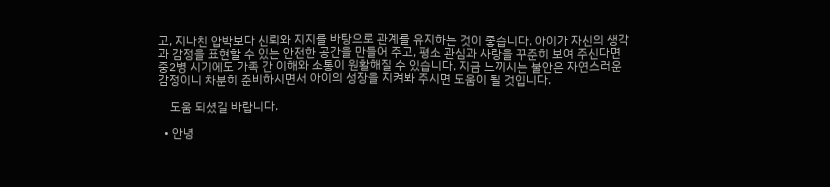고, 지나친 압박보다 신뢰와 지지를 바탕으로 관계를 유지하는 것이 좋습니다. 아이가 자신의 생각과 감정을 표현할 수 있는 안전한 공간을 만들어 주고, 평소 관심과 사랑을 꾸준히 보여 주신다면 중2병 시기에도 가족 간 이해와 소통이 원활해질 수 있습니다. 지금 느끼시는 불안은 자연스러운 감정이니 차분히 준비하시면서 아이의 성장을 지켜봐 주시면 도움이 될 것입니다.

    도움 되셨길 바랍니다.

  • 안녕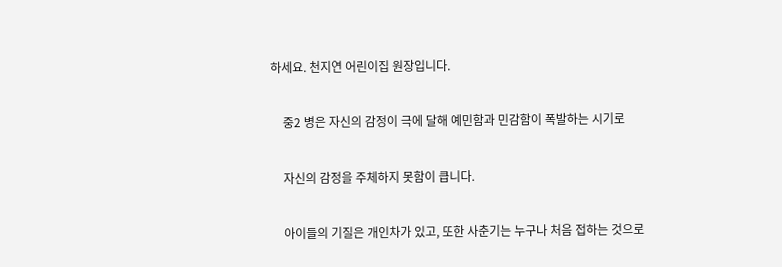하세요. 천지연 어린이집 원장입니다.

    중2 병은 자신의 감정이 극에 달해 예민함과 민감함이 폭발하는 시기로

    자신의 감정을 주체하지 못함이 큽니다.

    아이들의 기질은 개인차가 있고, 또한 사춘기는 누구나 처음 접하는 것으로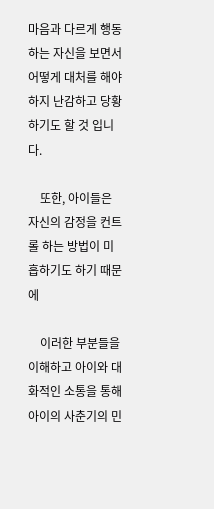마음과 다르게 행동하는 자신을 보면서 어떻게 대처를 해야 하지 난감하고 당황하기도 할 것 입니다.

    또한, 아이들은 자신의 감정을 컨트롤 하는 방법이 미흡하기도 하기 때문에

    이러한 부분들을 이해하고 아이와 대화적인 소통을 통해 아이의 사춘기의 민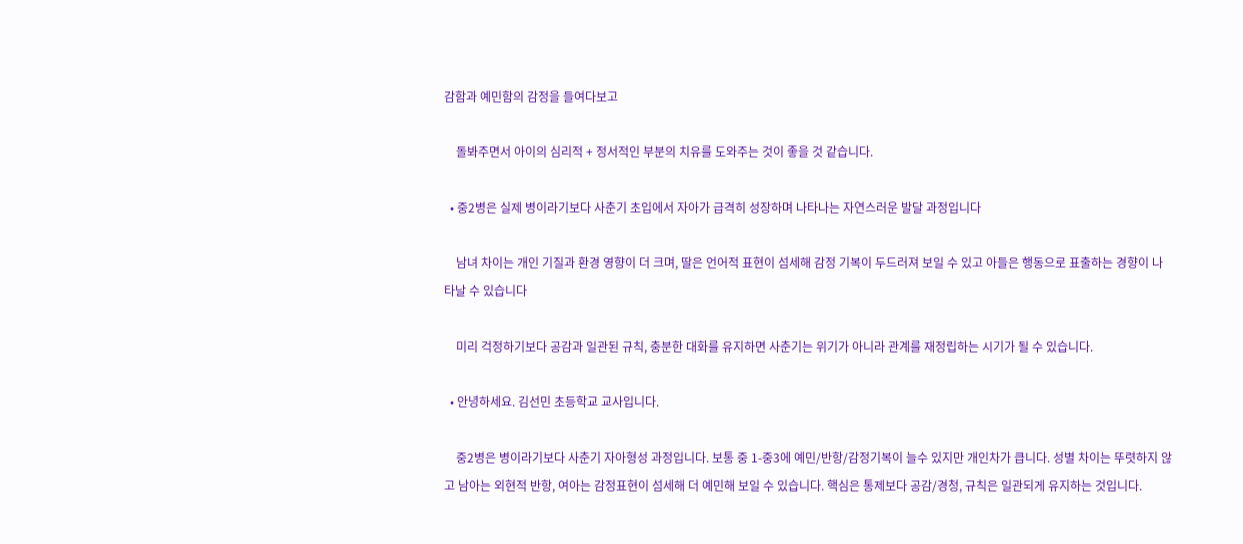감함과 예민함의 감정을 들여다보고

    돌봐주면서 아이의 심리적 + 정서적인 부분의 치유를 도와주는 것이 좋을 것 같습니다.

  • 중2병은 실제 병이라기보다 사춘기 초입에서 자아가 급격히 성장하며 나타나는 자연스러운 발달 과정입니다

    남녀 차이는 개인 기질과 환경 영향이 더 크며, 딸은 언어적 표현이 섬세해 감정 기복이 두드러져 보일 수 있고 아들은 행동으로 표출하는 경향이 나타날 수 있습니다

    미리 걱정하기보다 공감과 일관된 규칙, 충분한 대화를 유지하면 사춘기는 위기가 아니라 관계를 재정립하는 시기가 될 수 있습니다.

  • 안녕하세요. 김선민 초등학교 교사입니다.

    중2병은 병이라기보다 사춘기 자아형성 과정입니다. 보통 중 1-중3에 예민/반항/감정기복이 늘수 있지만 개인차가 큽니다. 성별 차이는 뚜렷하지 않고 남아는 외현적 반항, 여아는 감정표현이 섬세해 더 예민해 보일 수 있습니다. 핵심은 통제보다 공감/경청, 규칙은 일관되게 유지하는 것입니다.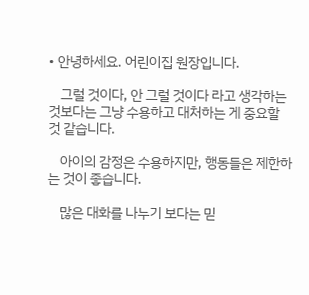• 안녕하세요. 어린이집 원장입니다.

    그럴 것이다, 안 그럴 것이다 라고 생각하는 것보다는 그냥 수용하고 대처하는 게 중요할 것 같습니다.

    아이의 감정은 수용하지만, 행동들은 제한하는 것이 좋습니다.

    많은 대화를 나누기 보다는 믿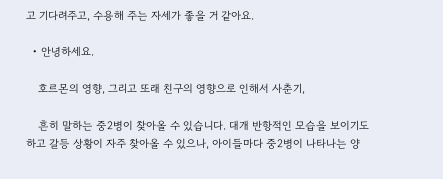고 기다려주고, 수용해 주는 자세가 좋을 거 같아요.

  • 안녕하세요.

    호르몬의 영향, 그리고 또래 친구의 영향으로 인해서 사춘기,

    흔히 말하는 중2병이 찾아올 수 있습니다. 대개 반항적인 모습을 보이기도 하고 갈등 상황이 자주 찾아올 수 있으나, 아이들마다 중2병이 나타나는 양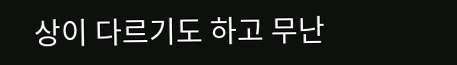상이 다르기도 하고 무난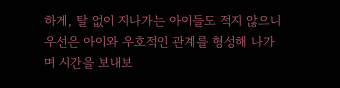하게, 탈 없이 지나가는 아이들도 적지 않으니 우선은 아이와 우호적인 관계를 형성해 나가며 시간을 보내보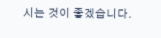시는 것이 좋겠습니다.